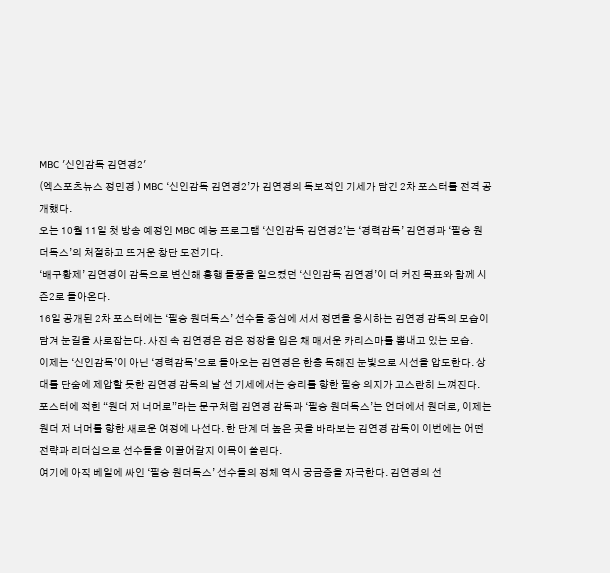MBC '신인감독 김연경2'
(엑스포츠뉴스 정민경 ) MBC ‘신인감독 김연경2’가 김연경의 독보적인 기세가 담긴 2차 포스터를 전격 공개했다.
오는 10월 11일 첫 방송 예정인 MBC 예능 프로그램 ‘신인감독 김연경2’는 ‘경력감독’ 김연경과 ‘필승 원더독스’의 처절하고 뜨거운 창단 도전기다.
‘배구황제’ 김연경이 감독으로 변신해 흥행 돌풍을 일으켰던 ‘신인감독 김연경’이 더 커진 목표와 함께 시즌2로 돌아온다.
16일 공개된 2차 포스터에는 ‘필승 원더독스’ 선수들 중심에 서서 정면을 응시하는 김연경 감독의 모습이 담겨 눈길을 사로잡는다. 사진 속 김연경은 검은 정장을 입은 채 매서운 카리스마를 뽐내고 있는 모습.
이제는 ‘신인감독’이 아닌 ‘경력감독’으로 돌아오는 김연경은 한층 독해진 눈빛으로 시선을 압도한다. 상대를 단숨에 제압할 듯한 김연경 감독의 날 선 기세에서는 승리를 향한 필승 의지가 고스란히 느껴진다.
포스터에 적힌 “원더 저 너머로”라는 문구처럼 김연경 감독과 ‘필승 원더독스’는 언더에서 원더로, 이제는 원더 저 너머를 향한 새로운 여정에 나선다. 한 단계 더 높은 곳을 바라보는 김연경 감독이 이번에는 어떤 전략과 리더십으로 선수들을 이끌어갈지 이목이 쏠린다.
여기에 아직 베일에 싸인 ‘필승 원더독스’ 선수들의 정체 역시 궁금증을 자극한다. 김연경의 선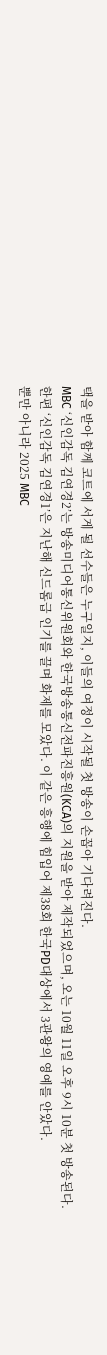택을 받아 함께 코트에 서게 될 선수들은 누구일지, 이들의 여정이 시작될 첫 방송이 손꼽아 기다려진다.
MBC ‘신인감독 김연경2’는 방송미디어통신위원회와 한국방송통신전파진흥원(KCA)의 지원을 받아 제작되었으며, 오는 10월 11일 오후 9시 10분 첫 방송된다.
한편 ‘신인감독 김연경1’은 지난해 신드롬급 인기를 끌며 화제를 모았다. 이 같은 흥행에 힘입어 제38회 한국PD대상에서 3관왕의 영예를 안았다.
뿐만 아니라 2025 MBC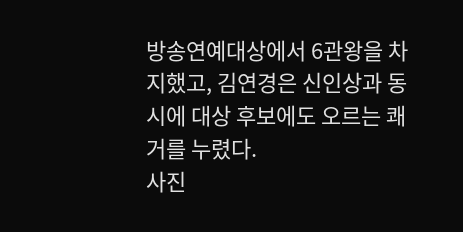방송연예대상에서 6관왕을 차지했고, 김연경은 신인상과 동시에 대상 후보에도 오르는 쾌거를 누렸다.
사진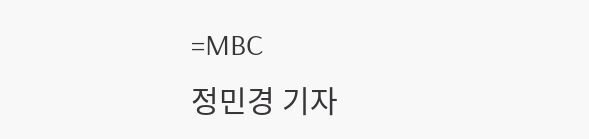=MBC
정민경 기자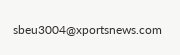sbeu3004@xportsnews.com